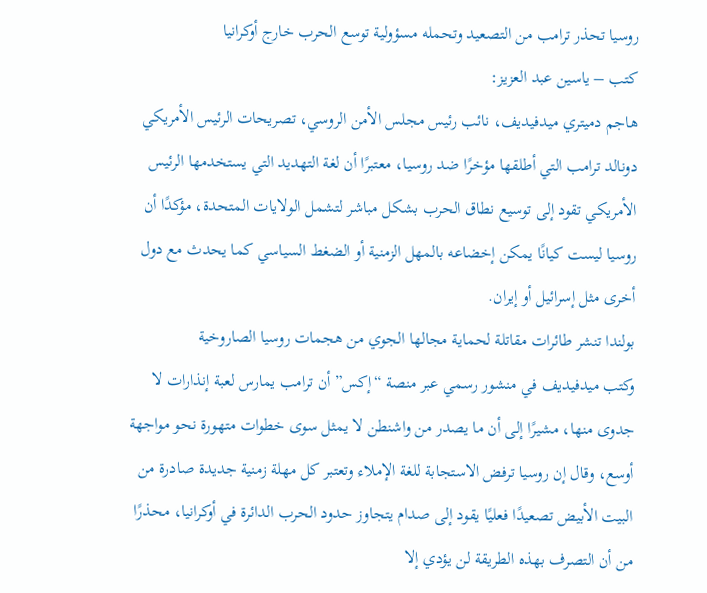روسيا تحذر ترامب من التصعيد وتحمله مسؤولية توسع الحرب خارج أوكرانيا
كتب – ياسين عبد العزيز:
هاجم دميتري ميدفيديف، نائب رئيس مجلس الأمن الروسي، تصريحات الرئيس الأمريكي دونالد ترامب التي أطلقها مؤخرًا ضد روسيا، معتبرًا أن لغة التهديد التي يستخدمها الرئيس الأمريكي تقود إلى توسيع نطاق الحرب بشكل مباشر لتشمل الولايات المتحدة، مؤكدًا أن روسيا ليست كيانًا يمكن إخضاعه بالمهل الزمنية أو الضغط السياسي كما يحدث مع دول أخرى مثل إسرائيل أو إيران.
بولندا تنشر طائرات مقاتلة لحماية مجالها الجوي من هجمات روسيا الصاروخية
وكتب ميدفيديف في منشور رسمي عبر منصة “إكس” أن ترامب يمارس لعبة إنذارات لا جدوى منها، مشيرًا إلى أن ما يصدر من واشنطن لا يمثل سوى خطوات متهورة نحو مواجهة أوسع، وقال إن روسيا ترفض الاستجابة للغة الإملاء وتعتبر كل مهلة زمنية جديدة صادرة من البيت الأبيض تصعيدًا فعليًا يقود إلى صدام يتجاوز حدود الحرب الدائرة في أوكرانيا، محذرًا من أن التصرف بهذه الطريقة لن يؤدي إلا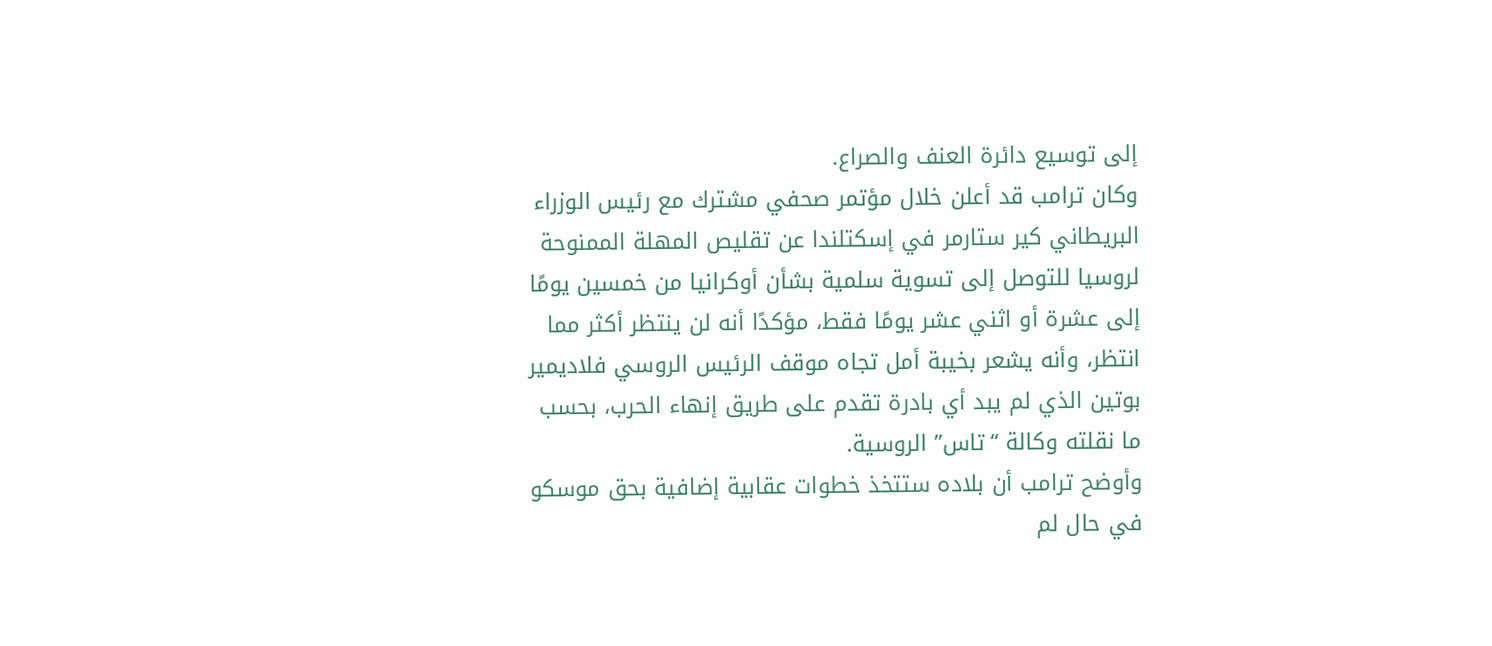إلى توسيع دائرة العنف والصراع.
وكان ترامب قد أعلن خلال مؤتمر صحفي مشترك مع رئيس الوزراء البريطاني كير ستارمر في إسكتلندا عن تقليص المهلة الممنوحة لروسيا للتوصل إلى تسوية سلمية بشأن أوكرانيا من خمسين يومًا إلى عشرة أو اثني عشر يومًا فقط، مؤكدًا أنه لن ينتظر أكثر مما انتظر، وأنه يشعر بخيبة أمل تجاه موقف الرئيس الروسي فلاديمير بوتين الذي لم يبد أي بادرة تقدم على طريق إنهاء الحرب، بحسب ما نقلته وكالة “تاس” الروسية.
وأوضح ترامب أن بلاده ستتخذ خطوات عقابية إضافية بحق موسكو في حال لم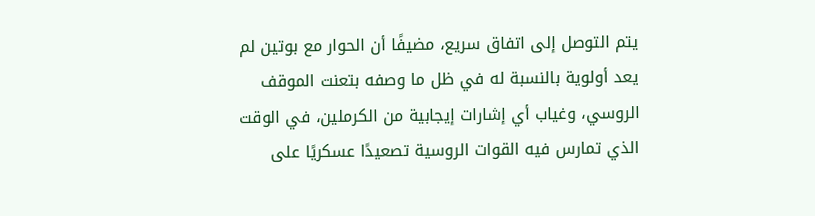يتم التوصل إلى اتفاق سريع، مضيفًا أن الحوار مع بوتين لم يعد أولوية بالنسبة له في ظل ما وصفه بتعنت الموقف الروسي، وغياب أي إشارات إيجابية من الكرملين، في الوقت الذي تمارس فيه القوات الروسية تصعيدًا عسكريًا على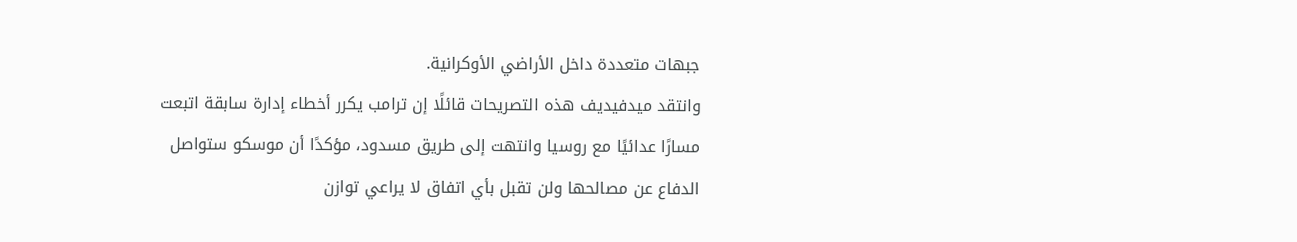جبهات متعددة داخل الأراضي الأوكرانية.
وانتقد ميدفيديف هذه التصريحات قائلًا إن ترامب يكرر أخطاء إدارة سابقة اتبعت مسارًا عدائيًا مع روسيا وانتهت إلى طريق مسدود، مؤكدًا أن موسكو ستواصل الدفاع عن مصالحها ولن تقبل بأي اتفاق لا يراعي توازن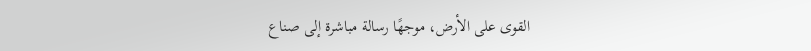القوى على الأرض، موجهًا رسالة مباشرة إلى صناع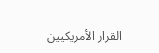القرار الأمريكيين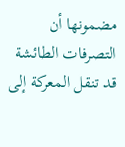مضمونها أن التصرفات الطائشة قد تنقل المعركة إلى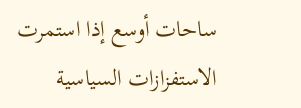ساحات أوسع إذا استمرت الاستفزازات السياسية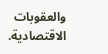والعقوبات الاقتصادية.